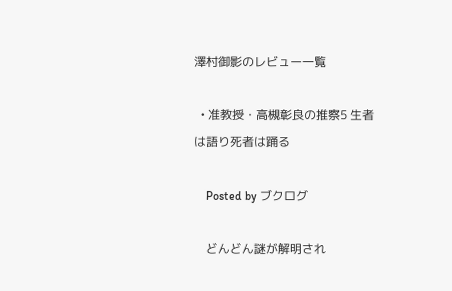澤村御影のレビュー一覧

  • 准教授・高槻彰良の推察5 生者は語り死者は踊る

    Posted by ブクログ

    どんどん謎が解明され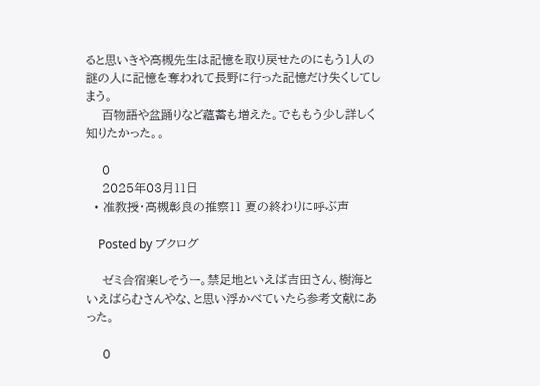ると思いきや高槻先生は記憶を取り戻せたのにもう1人の謎の人に記憶を奪われて長野に行った記憶だけ失くしてしまう。
    百物語や盆踊りなど蘊蓄も増えた。でももう少し詳しく知りたかった。。

    0
    2025年03月11日
  • 准教授・高槻彰良の推察11 夏の終わりに呼ぶ声

    Posted by ブクログ

    ゼミ合宿楽しそうー。禁足地といえば吉田さん、樹海といえばらむさんやな、と思い浮かべていたら参考文献にあった。

    0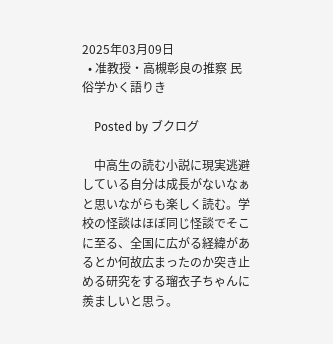2025年03月09日
  • 准教授・高槻彰良の推察 民俗学かく語りき

    Posted by ブクログ

    中高生の読む小説に現実逃避している自分は成長がないなぁと思いながらも楽しく読む。学校の怪談はほぼ同じ怪談でそこに至る、全国に広がる経緯があるとか何故広まったのか突き止める研究をする瑠衣子ちゃんに羨ましいと思う。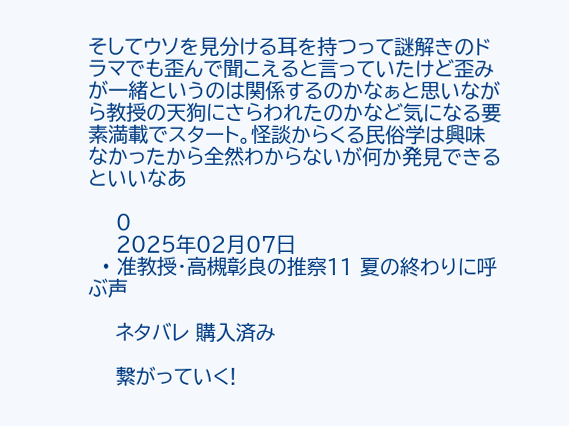そしてウソを見分ける耳を持つって謎解きのドラマでも歪んで聞こえると言っていたけど歪みが一緒というのは関係するのかなぁと思いながら教授の天狗にさらわれたのかなど気になる要素満載でスタート。怪談からくる民俗学は興味なかったから全然わからないが何か発見できるといいなあ

    0
    2025年02月07日
  • 准教授・高槻彰良の推察11 夏の終わりに呼ぶ声

    ネタバレ 購入済み

    繋がっていく!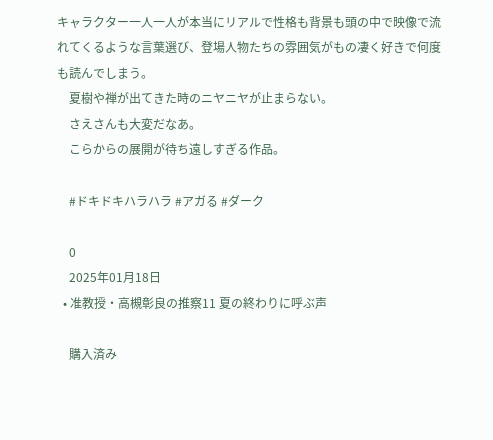キャラクター一人一人が本当にリアルで性格も背景も頭の中で映像で流れてくるような言葉選び、登場人物たちの雰囲気がもの凄く好きで何度も読んでしまう。
    夏樹や禅が出てきた時のニヤニヤが止まらない。
    さえさんも大変だなあ。
    こらからの展開が待ち遠しすぎる作品。

    #ドキドキハラハラ #アガる #ダーク

    0
    2025年01月18日
  • 准教授・高槻彰良の推察11 夏の終わりに呼ぶ声

    購入済み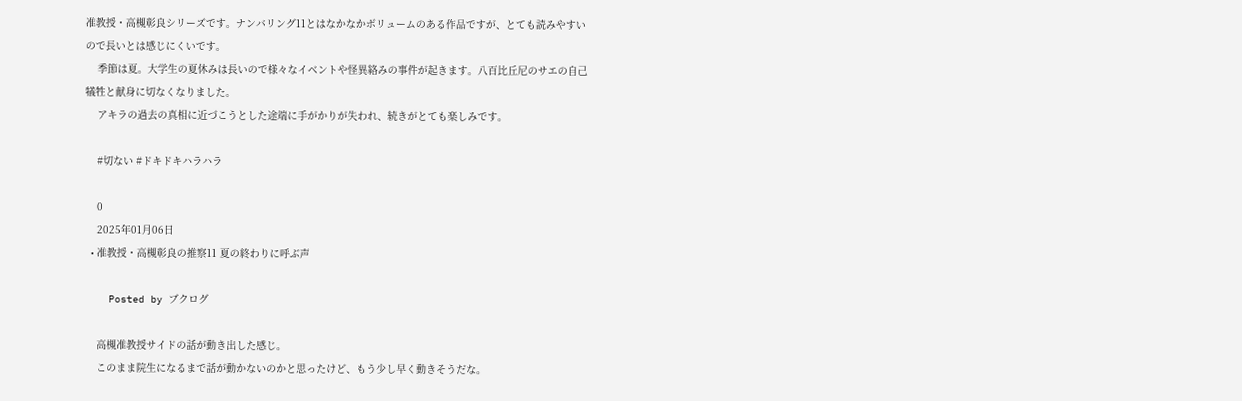准教授・高槻彰良シリーズです。ナンバリング11とはなかなかボリュームのある作品ですが、とても読みやすいので長いとは感じにくいです。
    季節は夏。大学生の夏休みは長いので様々なイベントや怪異絡みの事件が起きます。八百比丘尼のサエの自己犠牲と献身に切なくなりました。
    アキラの過去の真相に近づこうとした途端に手がかりが失われ、続きがとても楽しみです。

    #切ない #ドキドキハラハラ

    0
    2025年01月06日
  • 准教授・高槻彰良の推察11 夏の終わりに呼ぶ声

    Posted by ブクログ

    高槻准教授サイドの話が動き出した感じ。
    このまま院生になるまで話が動かないのかと思ったけど、もう少し早く動きそうだな。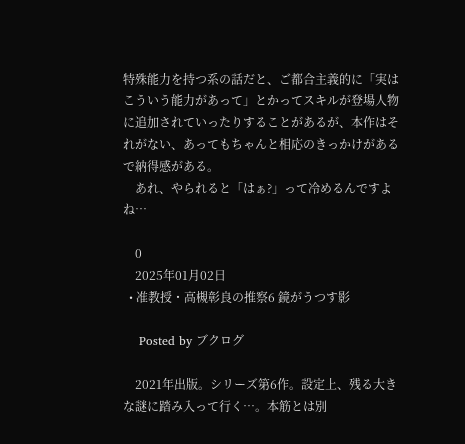特殊能力を持つ系の話だと、ご都合主義的に「実はこういう能力があって」とかってスキルが登場人物に追加されていったりすることがあるが、本作はそれがない、あってもちゃんと相応のきっかけがあるで納得感がある。
    あれ、やられると「はぁ?」って冷めるんですよね…

    0
    2025年01月02日
  • 准教授・高槻彰良の推察6 鏡がうつす影

    Posted by ブクログ

    2021年出版。シリーズ第6作。設定上、残る大きな謎に踏み入って行く…。本筋とは別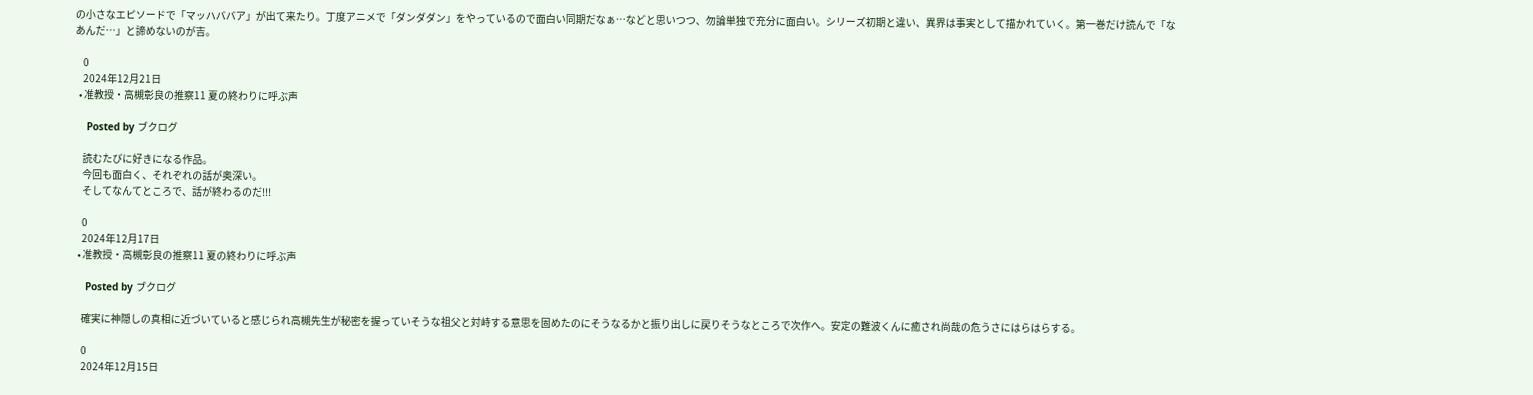の小さなエピソードで「マッハババア」が出て来たり。丁度アニメで「ダンダダン」をやっているので面白い同期だなぁ…などと思いつつ、勿論単独で充分に面白い。シリーズ初期と違い、異界は事実として描かれていく。第一巻だけ読んで「なあんだ…」と諦めないのが吉。

    0
    2024年12月21日
  • 准教授・高槻彰良の推察11 夏の終わりに呼ぶ声

    Posted by ブクログ

    読むたびに好きになる作品。
    今回も面白く、それぞれの話が奥深い。
    そしてなんてところで、話が終わるのだ!!!

    0
    2024年12月17日
  • 准教授・高槻彰良の推察11 夏の終わりに呼ぶ声

    Posted by ブクログ

    確実に神隠しの真相に近づいていると感じられ高槻先生が秘密を握っていそうな祖父と対峙する意思を固めたのにそうなるかと振り出しに戻りそうなところで次作へ。安定の難波くんに癒され尚哉の危うさにはらはらする。

    0
    2024年12月15日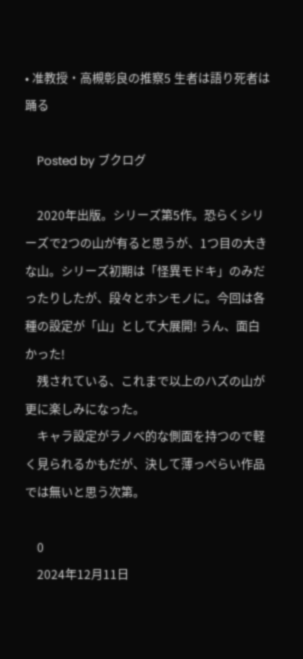• 准教授・高槻彰良の推察5 生者は語り死者は踊る

    Posted by ブクログ

    2020年出版。シリーズ第5作。恐らくシリーズで2つの山が有ると思うが、1つ目の大きな山。シリーズ初期は「怪異モドキ」のみだったりしたが、段々とホンモノに。今回は各種の設定が「山」として大展開! うん、面白かった!
    残されている、これまで以上のハズの山が更に楽しみになった。
    キャラ設定がラノベ的な側面を持つので軽く見られるかもだが、決して薄っぺらい作品では無いと思う次第。

    0
    2024年12月11日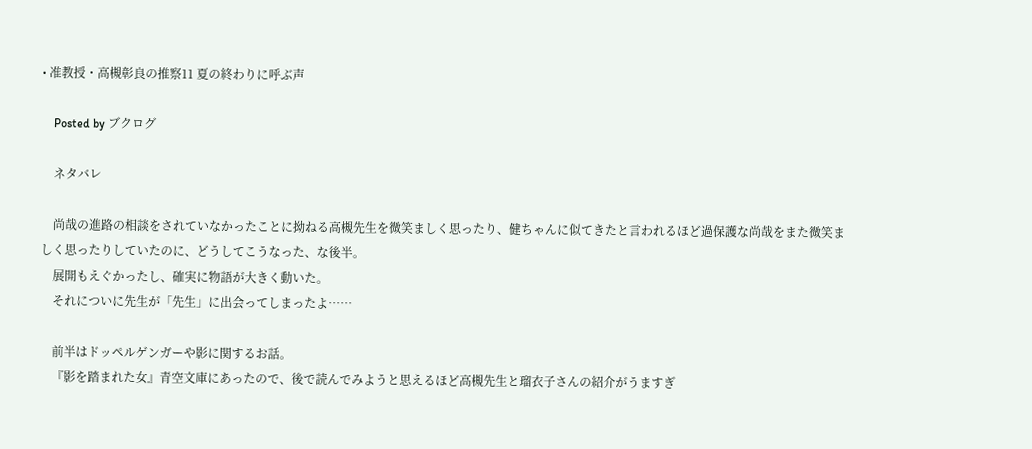• 准教授・高槻彰良の推察11 夏の終わりに呼ぶ声

    Posted by ブクログ

    ネタバレ

    尚哉の進路の相談をされていなかったことに拗ねる高槻先生を微笑ましく思ったり、健ちゃんに似てきたと言われるほど過保護な尚哉をまた微笑ましく思ったりしていたのに、どうしてこうなった、な後半。
    展開もえぐかったし、確実に物語が大きく動いた。
    それについに先生が「先生」に出会ってしまったよ……

    前半はドッペルゲンガーや影に関するお話。
    『影を踏まれた女』青空文庫にあったので、後で読んでみようと思えるほど高槻先生と瑠衣子さんの紹介がうますぎ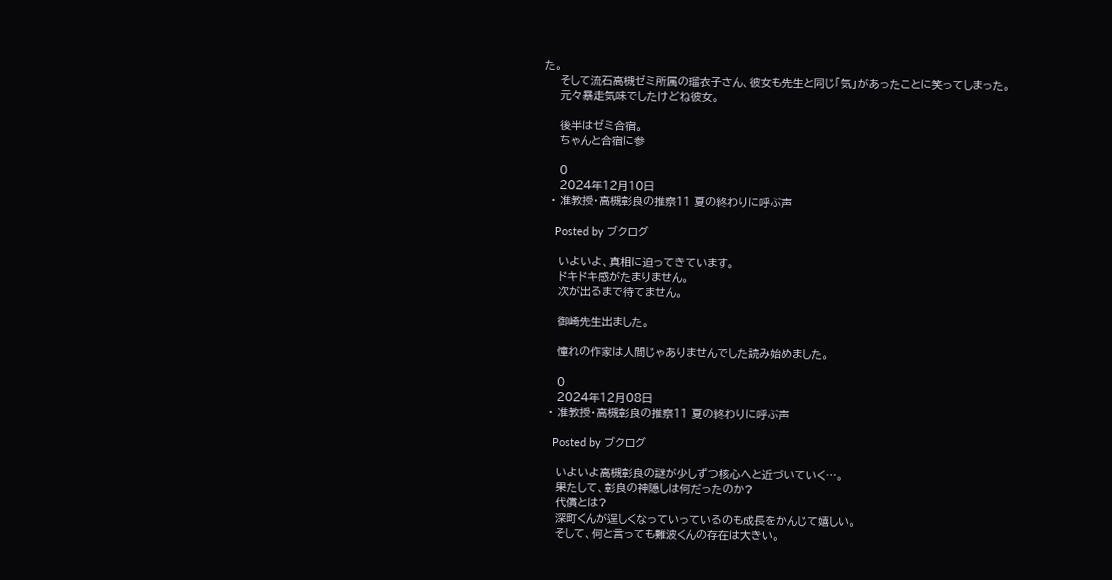た。
    そして流石高槻ゼミ所属の瑠衣子さん、彼女も先生と同じ「気」があったことに笑ってしまった。
    元々暴走気味でしたけどね彼女。

    後半はゼミ合宿。
    ちゃんと合宿に参

    0
    2024年12月10日
  • 准教授・高槻彰良の推察11 夏の終わりに呼ぶ声

    Posted by ブクログ

    いよいよ、真相に迫ってきています。
    ドキドキ感がたまりません。
    次が出るまで待てません。

    御崎先生出ました。

    憧れの作家は人間じゃありませんでした読み始めました。

    0
    2024年12月08日
  • 准教授・高槻彰良の推察11 夏の終わりに呼ぶ声

    Posted by ブクログ

    いよいよ高槻彰良の謎が少しずつ核心へと近づいていく…。
    果たして、彰良の神隠しは何だったのか?
    代償とは?
    深町くんが逞しくなっていっているのも成長をかんじて嬉しい。
    そして、何と言っても難波くんの存在は大きい。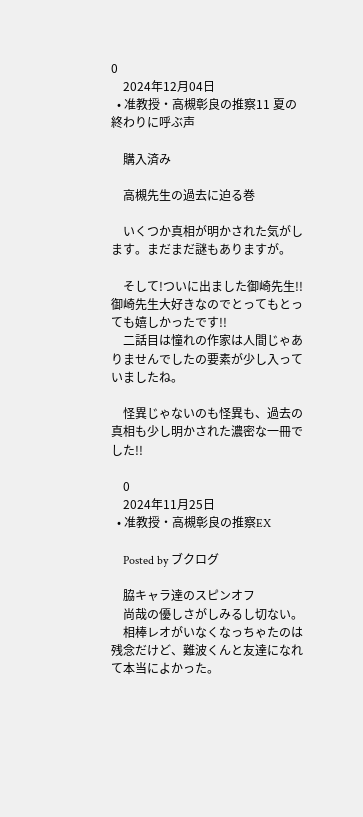0
    2024年12月04日
  • 准教授・高槻彰良の推察11 夏の終わりに呼ぶ声

    購入済み

    高槻先生の過去に迫る巻

    いくつか真相が明かされた気がします。まだまだ謎もありますが。

    そして!ついに出ました御崎先生!!御崎先生大好きなのでとってもとっても嬉しかったです!!
    二話目は憧れの作家は人間じゃありませんでしたの要素が少し入っていましたね。

    怪異じゃないのも怪異も、過去の真相も少し明かされた濃密な一冊でした!!

    0
    2024年11月25日
  • 准教授・高槻彰良の推察EX

    Posted by ブクログ

    脇キャラ達のスピンオフ
    尚哉の優しさがしみるし切ない。
    相棒レオがいなくなっちゃたのは残念だけど、難波くんと友達になれて本当によかった。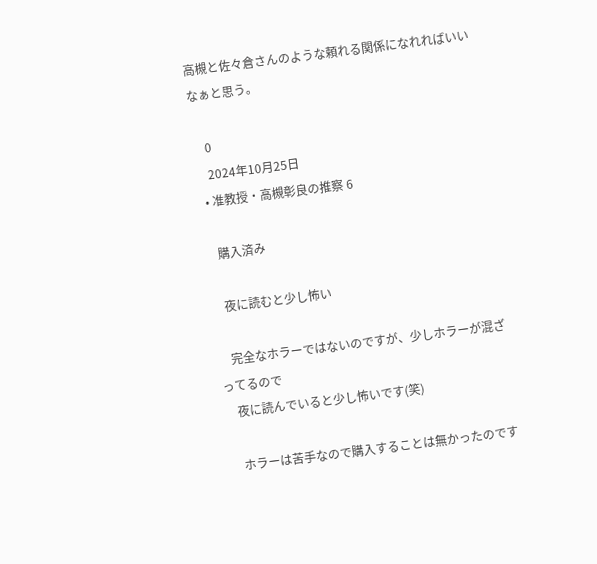高槻と佐々倉さんのような頼れる関係になれればいいなぁと思う。

    0
    2024年10月25日
  • 准教授・高槻彰良の推察 6

    購入済み

    夜に読むと少し怖い

    完全なホラーではないのですが、少しホラーが混ざってるので
    夜に読んでいると少し怖いです(笑)

    ホラーは苦手なので購入することは無かったのです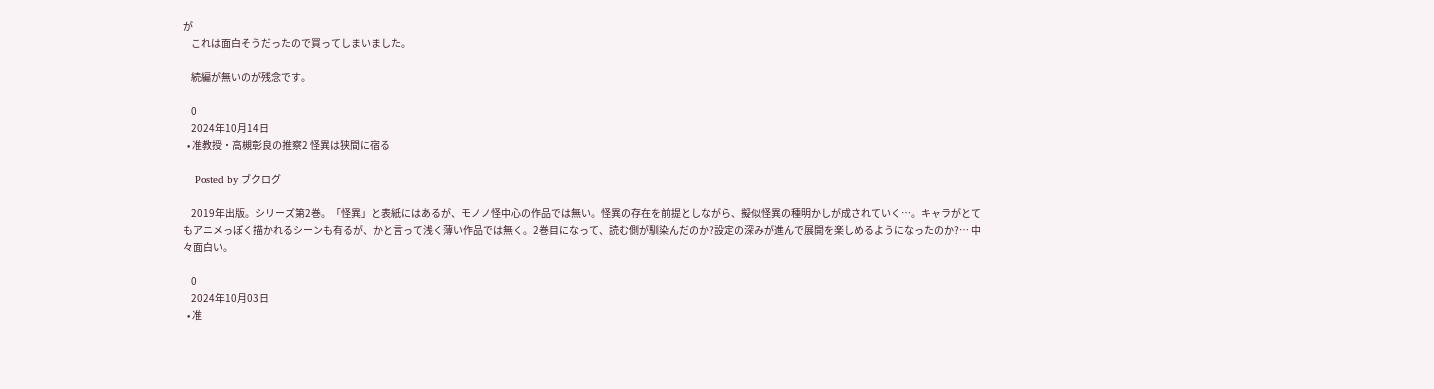が
    これは面白そうだったので買ってしまいました。

    続編が無いのが残念です。

    0
    2024年10月14日
  • 准教授・高槻彰良の推察2 怪異は狭間に宿る

    Posted by ブクログ

    2019年出版。シリーズ第2巻。「怪異」と表紙にはあるが、モノノ怪中心の作品では無い。怪異の存在を前提としながら、擬似怪異の種明かしが成されていく…。キャラがとてもアニメっぽく描かれるシーンも有るが、かと言って浅く薄い作品では無く。2巻目になって、読む側が馴染んだのか?設定の深みが進んで展開を楽しめるようになったのか?… 中々面白い。

    0
    2024年10月03日
  • 准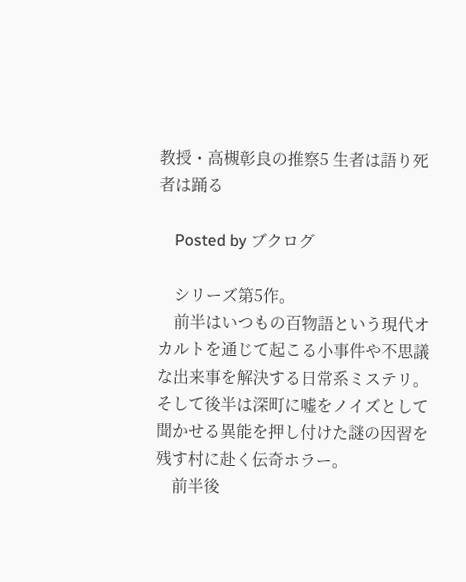教授・高槻彰良の推察5 生者は語り死者は踊る

    Posted by ブクログ

    シリーズ第5作。
    前半はいつもの百物語という現代オカルトを通じて起こる小事件や不思議な出来事を解決する日常系ミステリ。そして後半は深町に嘘をノイズとして聞かせる異能を押し付けた謎の因習を残す村に赴く伝奇ホラー。
    前半後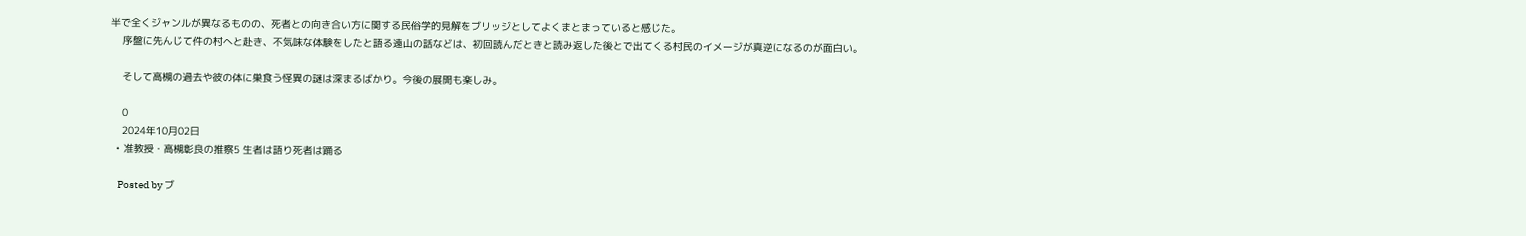半で全くジャンルが異なるものの、死者との向き合い方に関する民俗学的見解をブリッジとしてよくまとまっていると感じた。
    序盤に先んじて件の村へと赴き、不気味な体験をしたと語る遠山の話などは、初回読んだときと読み返した後とで出てくる村民のイメージが真逆になるのが面白い。

    そして高槻の過去や彼の体に巣食う怪異の謎は深まるばかり。今後の展開も楽しみ。

    0
    2024年10月02日
  • 准教授・高槻彰良の推察5 生者は語り死者は踊る

    Posted by ブ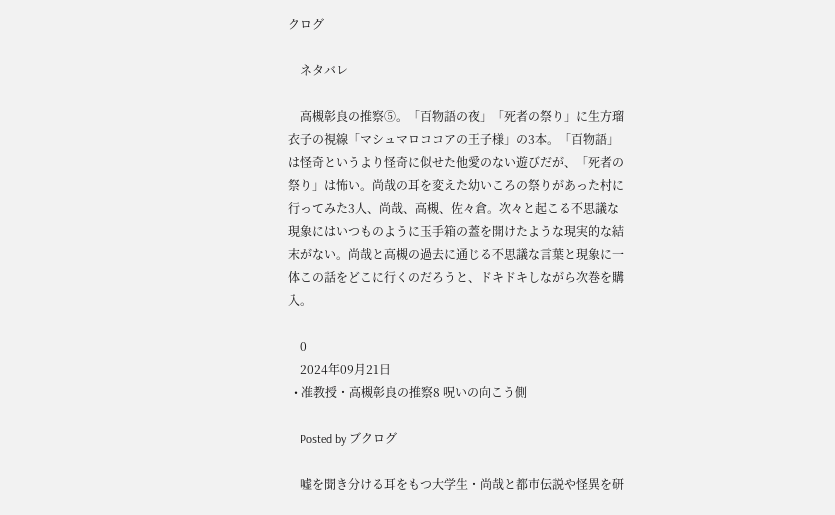クログ

    ネタバレ

    高槻彰良の推察⑤。「百物語の夜」「死者の祭り」に生方瑠衣子の視線「マシュマロココアの王子様」の3本。「百物語」は怪奇というより怪奇に似せた他愛のない遊びだが、「死者の祭り」は怖い。尚哉の耳を変えた幼いころの祭りがあった村に行ってみた3人、尚哉、高槻、佐々倉。次々と起こる不思議な現象にはいつものように玉手箱の蓋を開けたような現実的な結末がない。尚哉と高槻の過去に通じる不思議な言葉と現象に一体この話をどこに行くのだろうと、ドキドキしながら次巻を購入。

    0
    2024年09月21日
  • 准教授・高槻彰良の推察8 呪いの向こう側

    Posted by ブクログ

    嘘を聞き分ける耳をもつ大学生・尚哉と都市伝説や怪異を研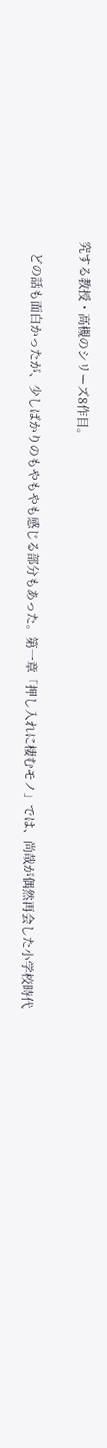究する教授・高槻のシリーズ8作目。

    どの話も面白かったが、少しばかりのもやもやも感じる部分もあった。第一章「押し入れに棲むモノ」では、尚哉が偶然再会した小学校時代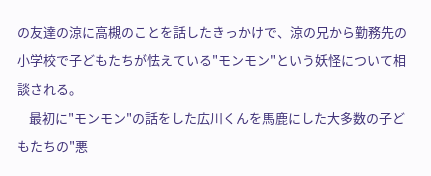の友達の涼に高槻のことを話したきっかけで、涼の兄から勤務先の小学校で子どもたちが怯えている"モンモン"という妖怪について相談される。
    最初に"モンモン"の話をした広川くんを馬鹿にした大多数の子どもたちの"悪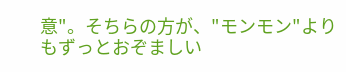意"。そちらの方が、"モンモン"よりもずっとおぞましい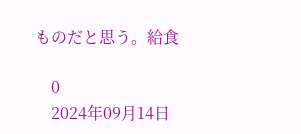ものだと思う。給食

    0
    2024年09月14日